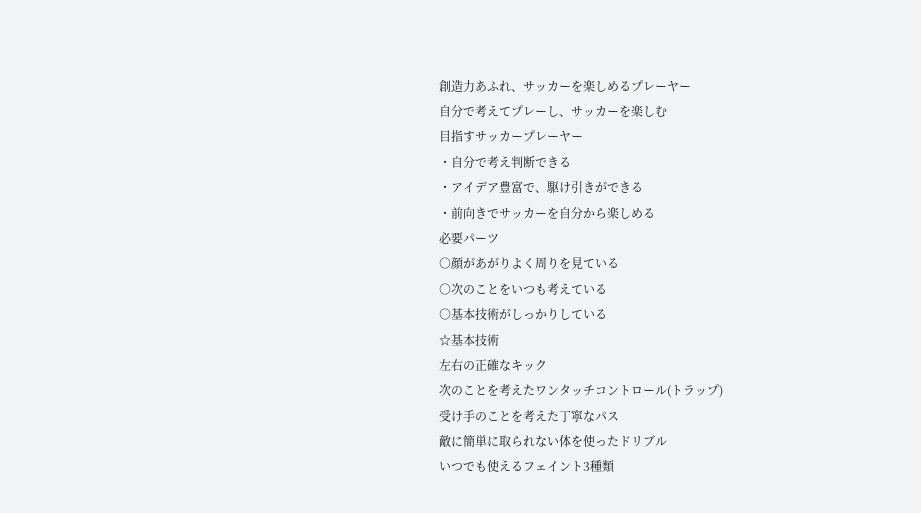創造力あふれ、サッカーを楽しめるプレーヤー
自分で考えてプレーし、サッカーを楽しむ
目指すサッカープレーヤー
・自分で考え判断できる
・アイデア豊富で、駆け引きができる
・前向きでサッカーを自分から楽しめる
必要パーツ
○顔があがりよく周りを見ている
○次のことをいつも考えている
○基本技術がしっかりしている
☆基本技術
左右の正確なキック
次のことを考えたワンタッチコントロール(トラップ)
受け手のことを考えた丁寧なパス
敵に簡単に取られない体を使ったドリブル
いつでも使えるフェイント3種類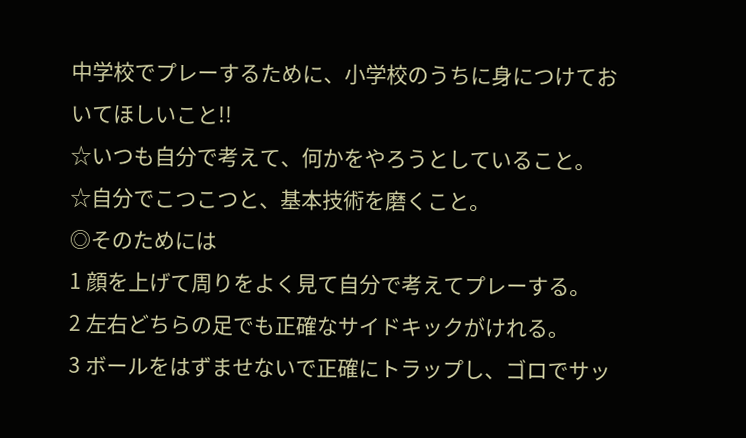中学校でプレーするために、小学校のうちに身につけておいてほしいこと!!
☆いつも自分で考えて、何かをやろうとしていること。
☆自分でこつこつと、基本技術を磨くこと。
◎そのためには
1 顔を上げて周りをよく見て自分で考えてプレーする。
2 左右どちらの足でも正確なサイドキックがけれる。
3 ボールをはずませないで正確にトラップし、ゴロでサッ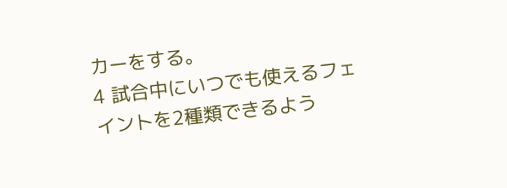カーをする。
4 試合中にいつでも使えるフェイントを2種類できるよう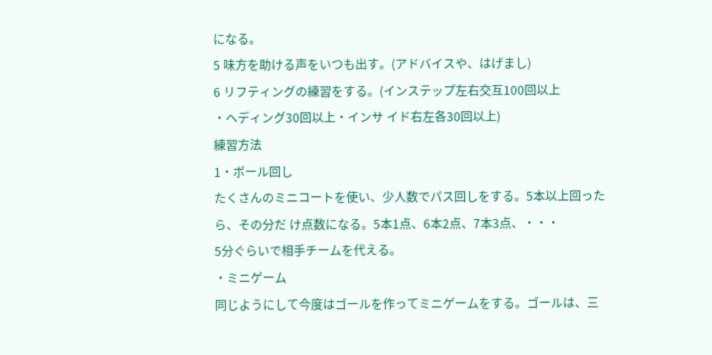になる。
5 味方を助ける声をいつも出す。(アドバイスや、はげまし)
6 リフティングの練習をする。(インステップ左右交互100回以上
・ヘディング30回以上・インサ イド右左各30回以上)
練習方法
1・ボール回し
たくさんのミニコートを使い、少人数でパス回しをする。5本以上回ったら、その分だ け点数になる。5本1点、6本2点、7本3点、・・・
5分ぐらいで相手チームを代える。
・ミニゲーム
同じようにして今度はゴールを作ってミニゲームをする。ゴールは、三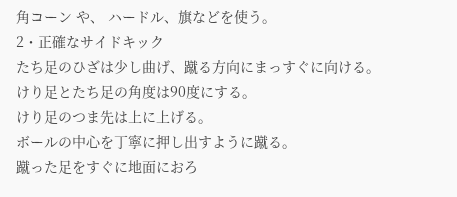角コーン や、 ハードル、旗などを使う。
2・正確なサイドキック
たち足のひざは少し曲げ、蹴る方向にまっすぐに向ける。
けり足とたち足の角度は90度にする。
けり足のつま先は上に上げる。
ボールの中心を丁寧に押し出すように蹴る。
蹴った足をすぐに地面におろ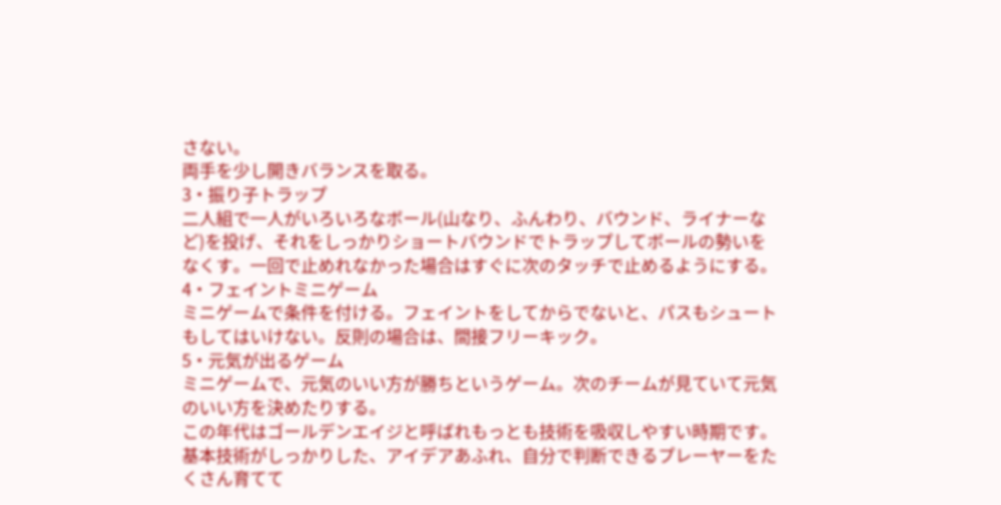さない。
両手を少し開きバランスを取る。
3・振り子トラップ
二人組で一人がいろいろなボール(山なり、ふんわり、バウンド、ライナーなど)を投げ、それをしっかりショートバウンドでトラップしてボールの勢いをなくす。一回で止めれなかった場合はすぐに次のタッチで止めるようにする。
4・フェイントミニゲーム
ミニゲームで条件を付ける。フェイントをしてからでないと、パスもシュートもしてはいけない。反則の場合は、間接フリーキック。
5・元気が出るゲーム
ミニゲームで、元気のいい方が勝ちというゲーム。次のチームが見ていて元気のいい方を決めたりする。
この年代はゴールデンエイジと呼ばれもっとも技術を吸収しやすい時期です。基本技術がしっかりした、アイデアあふれ、自分で判断できるプレーヤーをたくさん育てて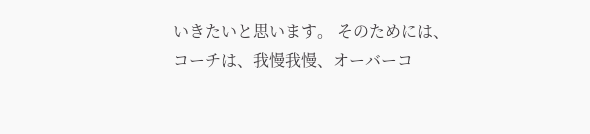いきたいと思います。 そのためには、コーチは、我慢我慢、オーバーコ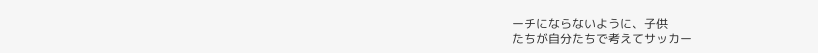ーチにならないように、子供
たちが自分たちで考えてサッカー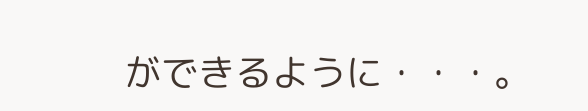ができるように・・・。